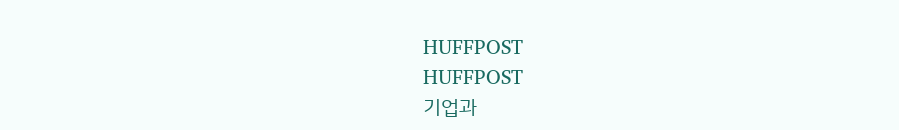HUFFPOST
HUFFPOST
기업과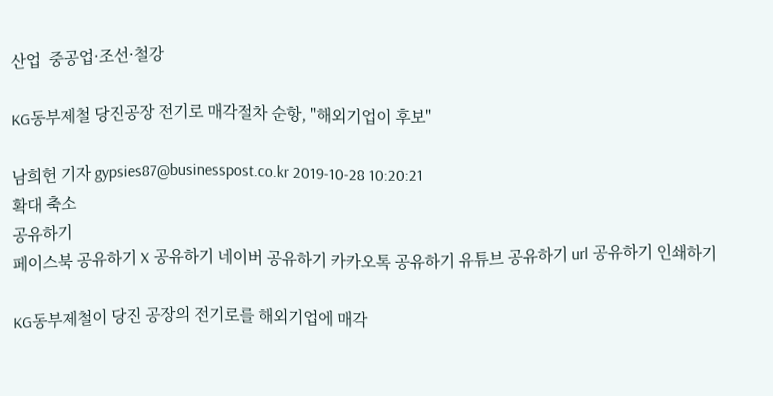산업  중공업·조선·철강

KG동부제철 당진공장 전기로 매각절차 순항, "해외기업이 후보"

남희헌 기자 gypsies87@businesspost.co.kr 2019-10-28 10:20:21
확대 축소
공유하기
페이스북 공유하기 X 공유하기 네이버 공유하기 카카오톡 공유하기 유튜브 공유하기 url 공유하기 인쇄하기

KG동부제철이 당진 공장의 전기로를 해외기업에 매각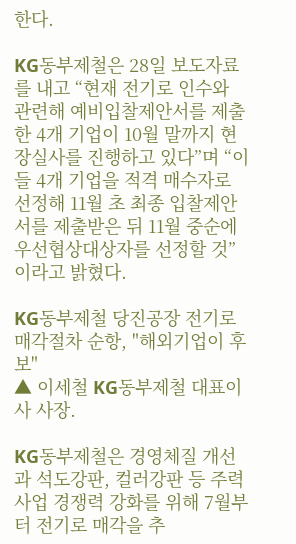한다.

KG동부제철은 28일 보도자료를 내고 “현재 전기로 인수와 관련해 예비입찰제안서를 제출한 4개 기업이 10월 말까지 현장실사를 진행하고 있다”며 “이들 4개 기업을 적격 매수자로 선정해 11월 초 최종 입찰제안서를 제출받은 뒤 11월 중순에 우선협상대상자를 선정할 것”이라고 밝혔다.

KG동부제철 당진공장 전기로 매각절차 순항, "해외기업이 후보"
▲ 이세철 KG동부제철 대표이사 사장.

KG동부제철은 경영체질 개선과 석도강판, 컬러강판 등 주력사업 경쟁력 강화를 위해 7월부터 전기로 매각을 추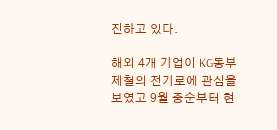진하고 있다.

해외 4개 기업이 KG동부제철의 전기로에 관심을 보였고 9월 중순부터 현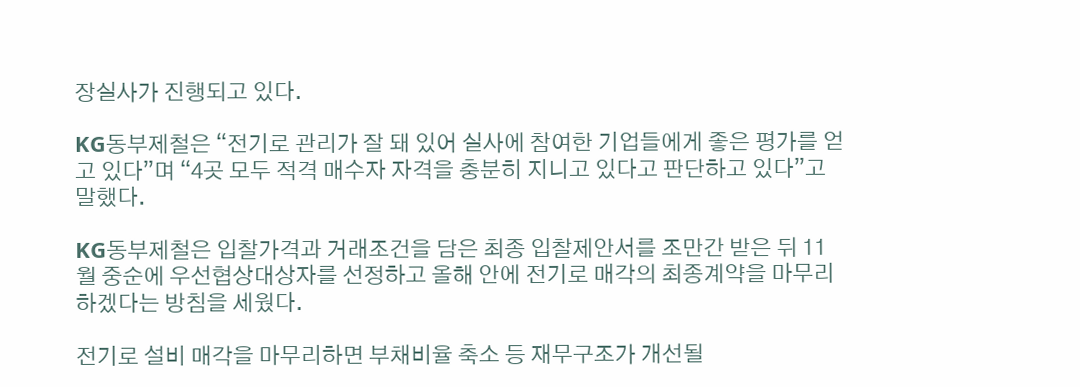장실사가 진행되고 있다.

KG동부제철은 “전기로 관리가 잘 돼 있어 실사에 참여한 기업들에게 좋은 평가를 얻고 있다”며 “4곳 모두 적격 매수자 자격을 충분히 지니고 있다고 판단하고 있다”고 말했다.

KG동부제철은 입찰가격과 거래조건을 담은 최종 입찰제안서를 조만간 받은 뒤 11월 중순에 우선협상대상자를 선정하고 올해 안에 전기로 매각의 최종계약을 마무리하겠다는 방침을 세웠다.

전기로 설비 매각을 마무리하면 부채비율 축소 등 재무구조가 개선될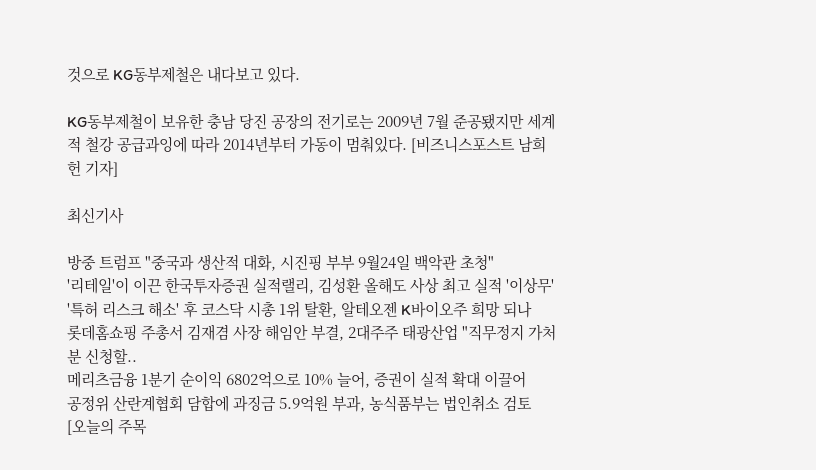것으로 KG동부제철은 내다보고 있다.

KG동부제철이 보유한 충남 당진 공장의 전기로는 2009년 7월 준공됐지만 세계적 철강 공급과잉에 따라 2014년부터 가동이 멈춰있다. [비즈니스포스트 남희헌 기자]

최신기사

방중 트럼프 "중국과 생산적 대화, 시진핑 부부 9월24일 백악관 초청"
'리테일'이 이끈 한국투자증권 실적랠리, 김성환 올해도 사상 최고 실적 '이상무'
'특허 리스크 해소' 후 코스닥 시총 1위 탈환, 알테오젠 K바이오주 희망 되나
롯데홈쇼핑 주총서 김재겸 사장 해임안 부결, 2대주주 태광산업 "직무정지 가처분 신청할..
메리츠금융 1분기 순이익 6802억으로 10% 늘어, 증권이 실적 확대 이끌어
공정위 산란계협회 담합에 과징금 5.9억원 부과, 농식품부는 법인취소 검토
[오늘의 주목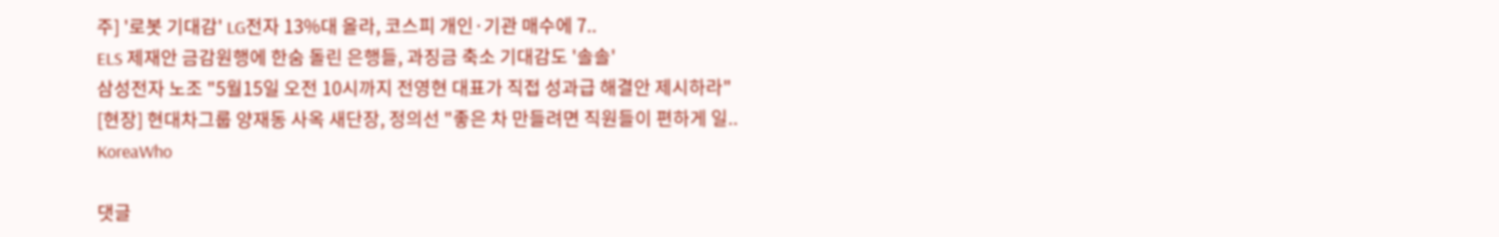주] '로봇 기대감' LG전자 13%대 올라, 코스피 개인·기관 매수에 7..
ELS 제재안 금감원행에 한숨 돌린 은행들, 과징금 축소 기대감도 '솔솔'
삼성전자 노조 "5월15일 오전 10시까지 전영현 대표가 직접 성과급 해결안 제시하라"
[현장] 현대차그룹 양재동 사옥 새단장, 정의선 "좋은 차 만들려면 직원들이 편하게 일..
KoreaWho

댓글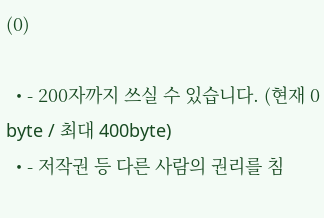(0)

  • - 200자까지 쓰실 수 있습니다. (현재 0 byte / 최대 400byte)
  • - 저작권 등 다른 사람의 권리를 침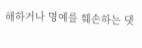해하거나 명예를 훼손하는 댓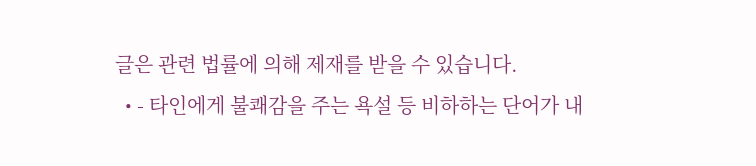글은 관련 법률에 의해 제재를 받을 수 있습니다.
  • - 타인에게 불쾌감을 주는 욕설 등 비하하는 단어가 내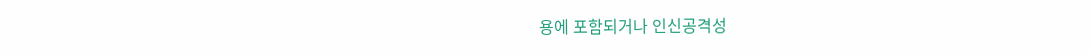용에 포함되거나 인신공격성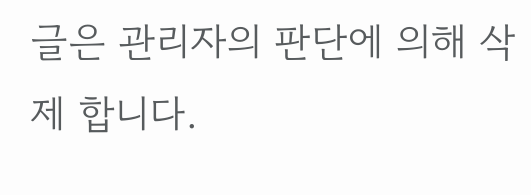글은 관리자의 판단에 의해 삭제 합니다.